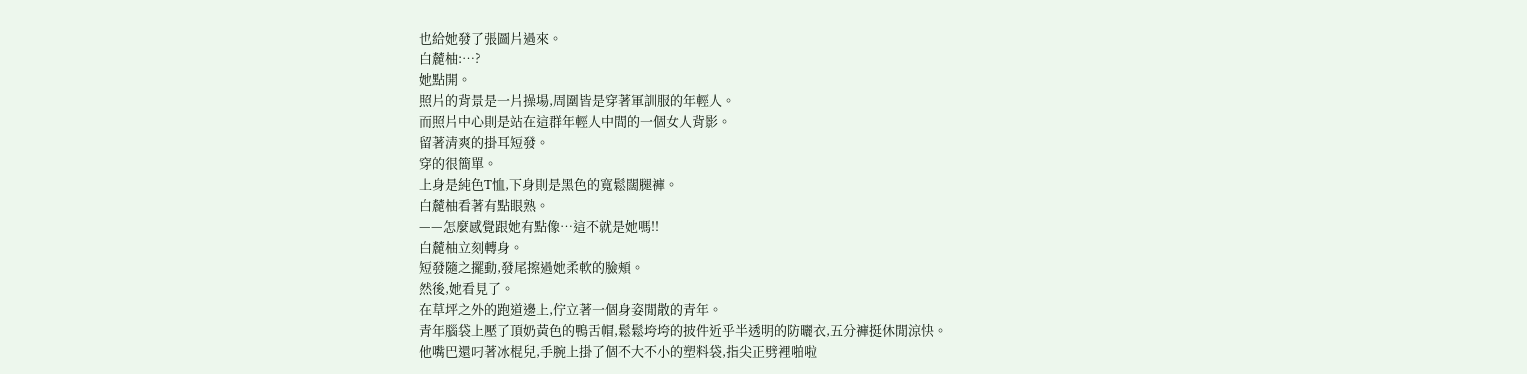也給她發了張圖片過來。
白麓柚:…?
她點開。
照片的背景是一片操場,周圍皆是穿著軍訓服的年輕人。
而照片中心則是站在這群年輕人中間的一個女人背影。
留著清爽的掛耳短發。
穿的很簡單。
上身是純色T恤,下身則是黑色的寬鬆闊腿褲。
白麓柚看著有點眼熟。
——怎麼感覺跟她有點像…這不就是她嗎!!
白麓柚立刻轉身。
短發隨之擺動,發尾擦過她柔軟的臉頰。
然後,她看見了。
在草坪之外的跑道邊上,佇立著一個身姿閒散的青年。
青年腦袋上壓了頂奶黃色的鴨舌帽,鬆鬆垮垮的披件近乎半透明的防曬衣,五分褲挺休閒涼快。
他嘴巴還叼著冰棍兒,手腕上掛了個不大不小的塑料袋,指尖正劈裡啪啦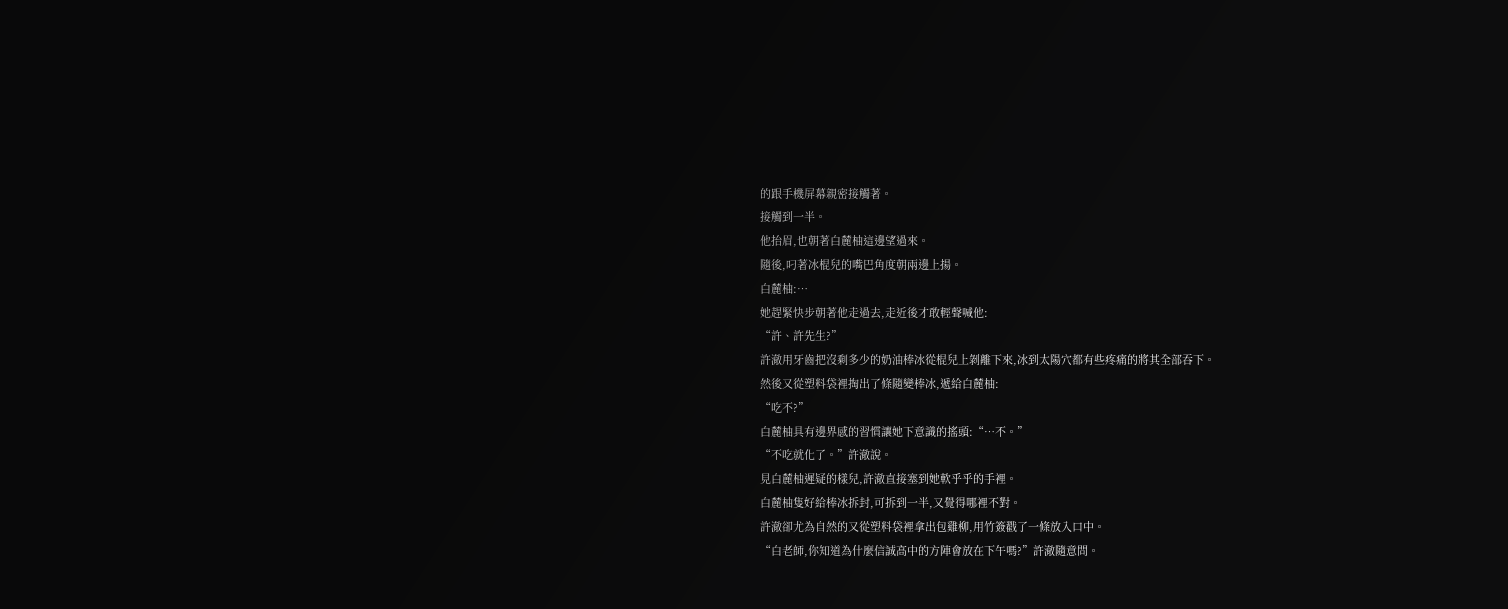的跟手機屏幕親密接觸著。
接觸到一半。
他抬眉,也朝著白麓柚這邊望過來。
隨後,叼著冰棍兒的嘴巴角度朝兩邊上揚。
白麓柚:…
她趕緊快步朝著他走過去,走近後才敢輕聲喊他:
“許、許先生?”
許澈用牙齒把沒剩多少的奶油棒冰從棍兒上剝離下來,冰到太陽穴都有些疼痛的將其全部吞下。
然後又從塑料袋裡掏出了條隨變棒冰,遞給白麓柚:
“吃不?”
白麓柚具有邊界感的習慣讓她下意識的搖頭:“…不。”
“不吃就化了。”許澈說。
見白麓柚遲疑的樣兒,許澈直接塞到她軟乎乎的手裡。
白麓柚隻好給棒冰拆封,可拆到一半,又覺得哪裡不對。
許澈卻尤為自然的又從塑料袋裡拿出包雞柳,用竹簽戳了一條放入口中。
“白老師,你知道為什麼信誠高中的方陣會放在下午嗎?”許澈隨意問。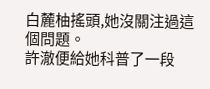白麓柚搖頭,她沒關注過這個問題。
許澈便給她科普了一段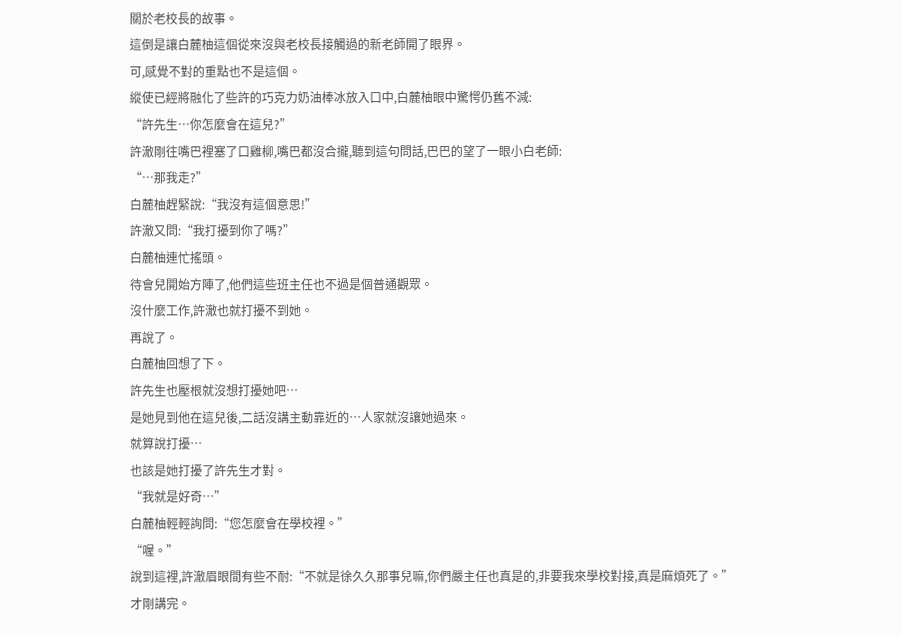關於老校長的故事。
這倒是讓白麓柚這個從來沒與老校長接觸過的新老師開了眼界。
可,感覺不對的重點也不是這個。
縱使已經將融化了些許的巧克力奶油棒冰放入口中,白麓柚眼中驚愕仍舊不減:
“許先生…你怎麼會在這兒?”
許澈剛往嘴巴裡塞了口雞柳,嘴巴都沒合攏,聽到這句問話,巴巴的望了一眼小白老師:
“…那我走?”
白麓柚趕緊說:“我沒有這個意思!”
許澈又問:“我打擾到你了嗎?”
白麓柚連忙搖頭。
待會兒開始方陣了,他們這些班主任也不過是個普通觀眾。
沒什麼工作,許澈也就打擾不到她。
再說了。
白麓柚回想了下。
許先生也壓根就沒想打擾她吧…
是她見到他在這兒後,二話沒講主動靠近的…人家就沒讓她過來。
就算說打擾…
也該是她打擾了許先生才對。
“我就是好奇…”
白麓柚輕輕詢問:“您怎麼會在學校裡。”
“喔。”
說到這裡,許澈眉眼間有些不耐:“不就是徐久久那事兒嘛,你們嚴主任也真是的,非要我來學校對接,真是麻煩死了。”
才剛講完。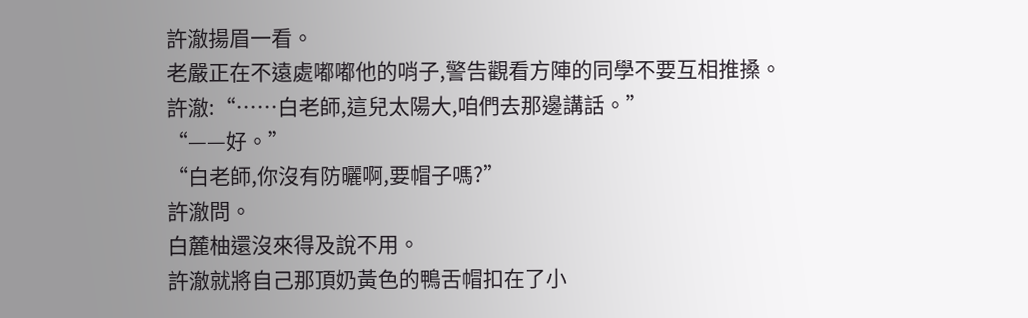許澈揚眉一看。
老嚴正在不遠處嘟嘟他的哨子,警告觀看方陣的同學不要互相推搡。
許澈:“……白老師,這兒太陽大,咱們去那邊講話。”
“——好。”
“白老師,你沒有防曬啊,要帽子嗎?”
許澈問。
白麓柚還沒來得及說不用。
許澈就將自己那頂奶黃色的鴨舌帽扣在了小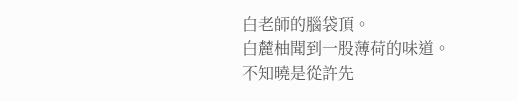白老師的腦袋頂。
白麓柚聞到一股薄荷的味道。
不知曉是從許先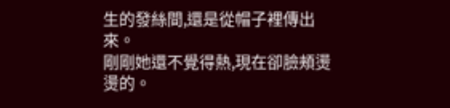生的發絲間,還是從帽子裡傳出來。
剛剛她還不覺得熱,現在卻臉頰燙燙的。